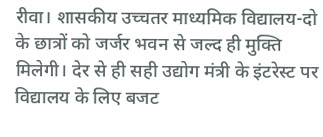रीवा। शासकीय उच्चतर माध्यमिक विद्यालय-दो के छात्रों को जर्जर भवन से जल्द ही मुक्ति मिलेगी। देर से ही सही उद्योग मंत्री के इंटरेस्ट पर विद्यालय के लिए बजट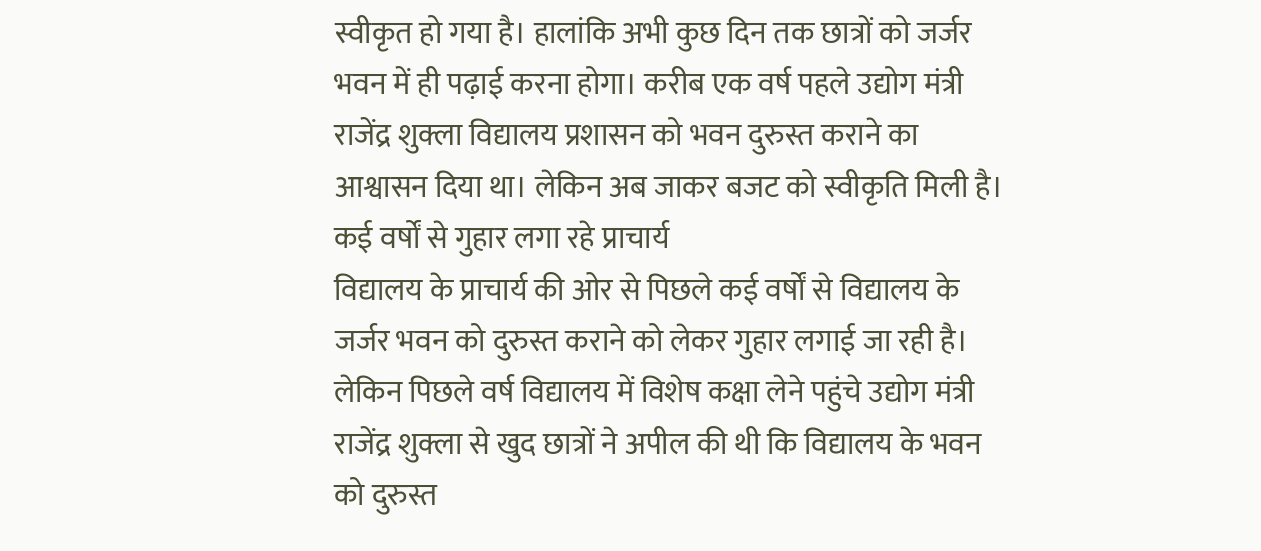स्वीकृत हो गया है। हालांकि अभी कुछ दिन तक छात्रों को जर्जर भवन में ही पढ़ाई करना होगा। करीब एक वर्ष पहले उद्योग मंत्री राजेंद्र शुक्ला विद्यालय प्रशासन को भवन दुरुस्त कराने का आश्वासन दिया था। लेकिन अब जाकर बजट को स्वीकृति मिली है।
कई वर्षों से गुहार लगा रहे प्राचार्य
विद्यालय के प्राचार्य की ओर से पिछले कई वर्षों से विद्यालय के जर्जर भवन को दुरुस्त कराने को लेकर गुहार लगाई जा रही है। लेकिन पिछले वर्ष विद्यालय में विशेष कक्षा लेने पहुंचे उद्योग मंत्री राजेंद्र शुक्ला से खुद छात्रों ने अपील की थी कि विद्यालय के भवन को दुरुस्त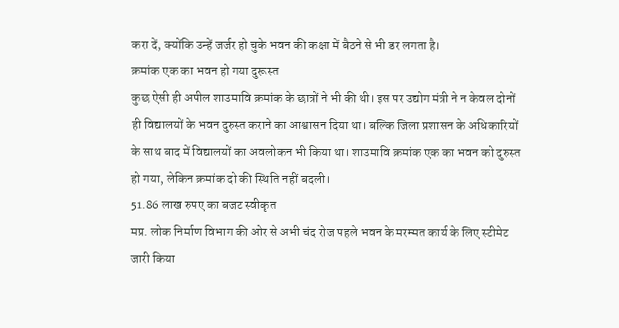करा दें, क्योंकि उन्हें जर्जर हो चुके भवन की कक्षा में बैठने से भी डर लगता है।
क्रमांक एक का भवन हो गया दुरूस्त
कुछ ऐसी ही अपील शाउमावि क्रमांक के छात्रों ने भी की थी। इस पर उद्योग मंत्री ने न केवल दोनों ही विद्यालयों के भवन दुरुस्त कराने का आश्वासन दिया था। बल्कि जिला प्रशासन के अधिकारियों के साथ बाद में विद्यालयों का अवलोकन भी किया था। शाउमावि क्रमांक एक का भवन को दुरुस्त हो गया, लेकिन क्रमांक दो की स्थिति नहीं बदली।
51.86 लाख रुपए का बजट स्वीकृत
मप्र. लोक निर्माण विभाग की ओर से अभी चंद रोज पहले भवन के मरम्मत कार्य के लिए स्टीमेट जारी किया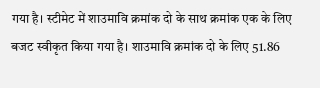गया है। स्टीमेट में शाउमावि क्रमांक दो के साथ क्रमांक एक के लिए बजट स्वीकृत किया गया है। शाउमावि क्रमांक दो के लिए 51.86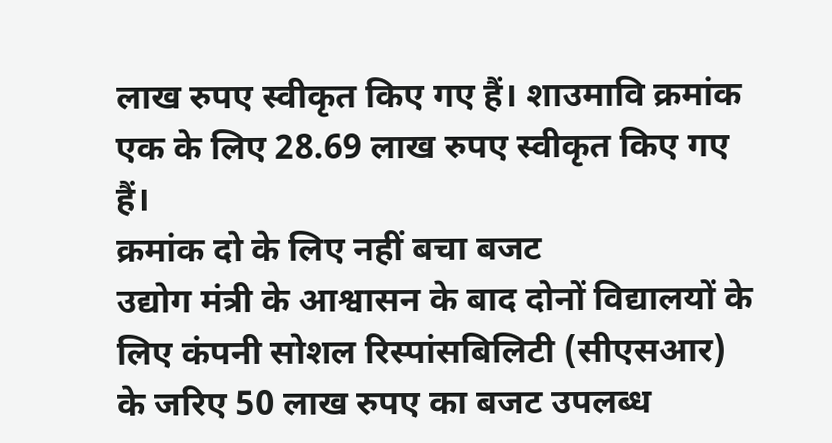लाख रुपए स्वीकृत किए गए हैं। शाउमावि क्रमांक एक के लिए 28.69 लाख रुपए स्वीकृत किए गए हैं।
क्रमांक दो के लिए नहीं बचा बजट
उद्योग मंत्री के आश्वासन के बाद दोनों विद्यालयों के लिए कंपनी सोशल रिस्पांसबिलिटी (सीएसआर) के जरिए 50 लाख रुपए का बजट उपलब्ध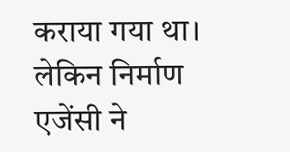कराया गया था। लेकिन निर्माण एजेंसी ने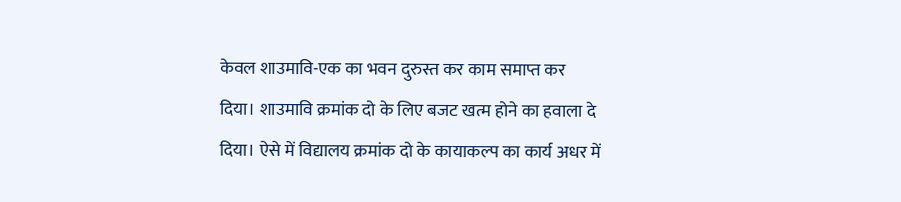केवल शाउमावि-एक का भवन दुरुस्त कर काम समाप्त कर दिया। शाउमावि क्रमांक दो के लिए बजट खत्म होने का हवाला दे दिया। ऐसे में विद्यालय क्रमांक दो के कायाकल्प का कार्य अधर में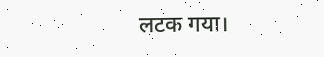लटक गया।